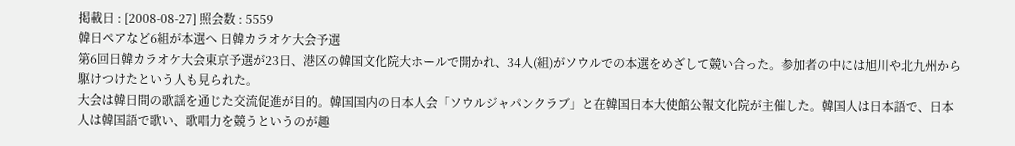掲載日 : [2008-08-27] 照会数 : 5559
韓日ペアなど6組が本選へ 日韓カラオケ大会予選
第6回日韓カラオケ大会東京予選が23日、港区の韓国文化院大ホールで開かれ、34人(組)がソウルでの本選をめざして競い合った。参加者の中には旭川や北九州から駆けつけたという人も見られた。
大会は韓日間の歌謡を通じた交流促進が目的。韓国国内の日本人会「ソウルジャパンクラブ」と在韓国日本大使館公報文化院が主催した。韓国人は日本語で、日本人は韓国語で歌い、歌唱力を競うというのが趣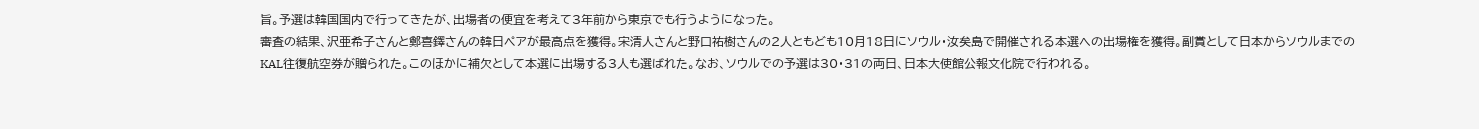旨。予選は韓国国内で行ってきたが、出場者の便宜を考えて3年前から東京でも行うようになった。
審査の結果、沢亜希子さんと鄭喜鐸さんの韓日ペアが最高点を獲得。宋清人さんと野口祐樹さんの2人ともども10月18日にソウル・汝矣島で開催される本選への出場権を獲得。副賞として日本からソウルまでのKAL往復航空券が贈られた。このほかに補欠として本選に出場する3人も選ばれた。なお、ソウルでの予選は30・31の両日、日本大使館公報文化院で行われる。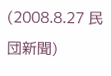(2008.8.27 民団新聞)